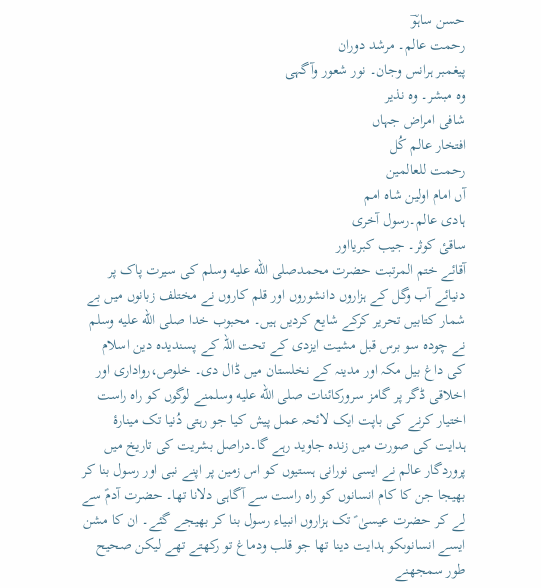حسن ساہوؔ
رحمت عالم۔ مرشد دوران
پیغمبر ہرانس وجان۔ نور شعور وآگہی
وہ مبشر۔ وہ نذیر
شافی امراض جہاں
افتخار عالم کُل
رحمت للعالمین
آں امام اولین شاہ امم
ہادی عالم۔رسول آخری
ساقیٔ کوثر۔ جیب کبریااور
آقائے ختم المرتبت حضرت محمدصلى الله عليه وسلم کی سیرت پاک پر دنیائے آب وگل کے ہزاروں دانشوروں اور قلم کاروں نے مختلف زبانوں میں بے شمار کتابیں تحریر کرکے شایع کردیں ہیں۔ محبوب خدا صلى الله عليه وسلم نے چودہ سو برس قبل مشیت ایزدی کے تحت اللہ کے پسندیدہ دین اسلام کی داغ بیل مکہ اور مدینہ کے نخلستان میں ڈال دی۔ خلوص،رواداری اور اخلاقی ڈگر پر گامز سرورکائنات صلى الله عليه وسلمنے لوگوں کو راہ راست اختیار کرنے کی باپت ایک لائحہ عمل پیش کیا جو رہتی دُنیا تک مینارۂ ہدایت کی صورت میں زندہ جاوید رہے گا۔دراصل بشریت کی تاریخ میں پروردگار عالم نے ایسی نورانی ہستیوں کو اس زمین پر اپنے نبی اور رسول بنا کر بھیجا جن کا کام انسانوں کو راہ راست سے آگاہی دلانا تھا۔ حضرت آدمؑ سے لے کر حضرت عیسیٰ ؑ تک ہزاروں انبیاء رسول بنا کر بھیجے گئے۔ ان کا مشن ایسے انسانوںکو ہدایت دینا تھا جو قلب ودماغ تو رکھتے تھے لیکن صحیح طور سمجھنے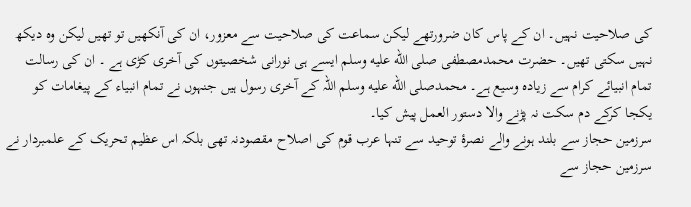کی صلاحیت نہیں۔ ان کے پاس کان ضرورتھے لیکن سماعت کی صلاحیت سے معزور، ان کی آنکھیں تو تھیں لیکن وہ دیکھ نہیں سکتی تھیں۔ حضرت محمدمصطفی صلى الله عليه وسلم ایسے ہی نورانی شخصیتوں کی آخری کڑی ہے ۔ ان کی رسالت تمام انبیائے کرام سے زیادہ وسیع ہے۔ محمدصلى الله عليه وسلم اللہ کے آخری رسول ہیں جنہوں نے تمام انبیاء کے پیغامات کو یکجا کرکے دم سکت نہ پڑنے والا دستور العمل پیش کیا۔
سرزمین حجاز سے بلند ہونے والے نصرۂ توحید سے تنہا عرب قوم کی اصلاح مقصودنہ تھی بلکہ اس عظیم تحریک کے علمبردار نے سرزمین حجاز سے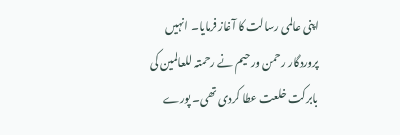اپنی عالمی رسالت کا آغاز فرمایا۔ انہیں پروردگار رحمن ورحیم نے رحمتہ للعالمین کی بابرکت خلعت عطا کردی تھی۔ پورے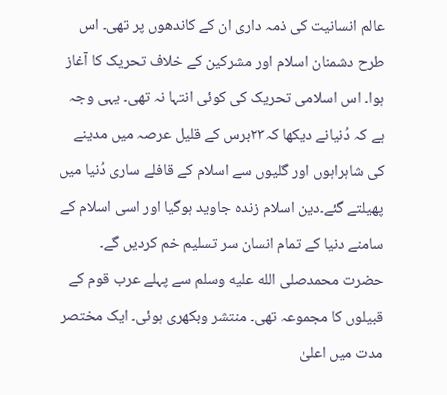عالم انسانیت کی ذمہ داری ان کے کاندھوں پر تھی۔ اس طرح دشمنان اسلام اور مشرکین کے خلاف تحریک کا آغاز ہوا۔ اس اسلامی تحریک کی کوئی انتہا نہ تھی۔ یہی وجہ ہے کہ دُنیانے دیکھا کہ۲۳برس کے قلیل عرصہ میں مدینے کی شاہراہوں اور گلیوں سے اسلام کے قافلے ساری دُنیا میں پھیلتے گئے۔دین اسلام زندہ جاوید ہوگیا اور اسی اسلام کے سامنے دنیا کے تمام انسان سر تسلیم خم کردیں گے۔
حضرت محمدصلى الله عليه وسلم سے پہلے عرب قوم کے قبیلوں کا مجموعہ تھی۔ منتشر وبکھری ہوئی۔ ایک مختصر مدت میں اعلیٰ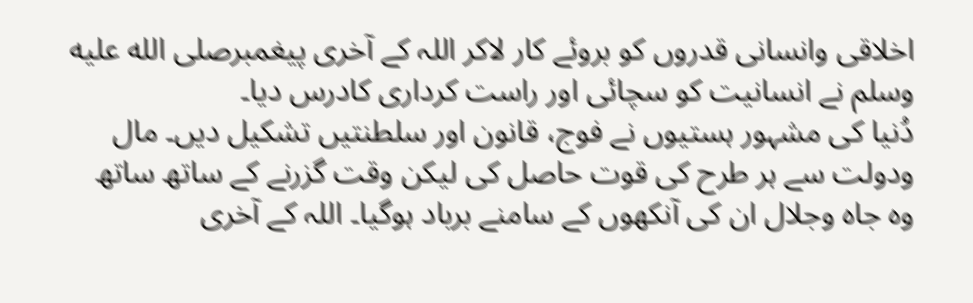اخلاقی وانسانی قدروں کو بروئے کار لاکر اللہ کے آخری پیغمبرصلى الله عليه وسلم نے انسانیت کو سچائی اور راست کرداری کادرس دیا۔
دُنیا کی مشہور ہستیوں نے فوج، قانون اور سلطنتیں تشکیل دیں۔ مال ودولت سے ہر طرح کی قوت حاصل کی لیکن وقت گزرنے کے ساتھ ساتھ وہ جاہ وجلال ان کی آنکھوں کے سامنے برباد ہوگیا۔ اللہ کے آخری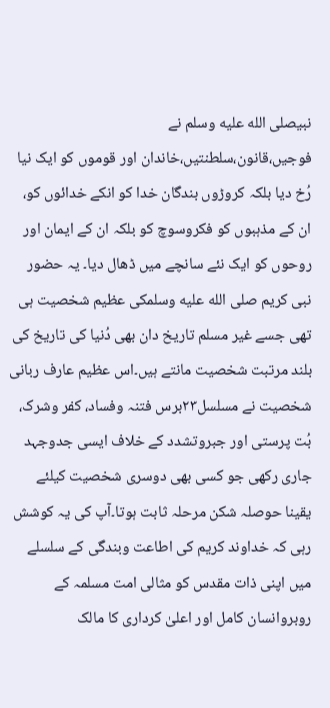نبیصلى الله عليه وسلم نے فوجیں،قانون،سلطنتیں،خاندان اور قوموں کو ایک نیا رُخ دیا بلکہ کروڑوں بندگان خدا کو انکے خدائوں کو، ان کے مذہبوں کو فکروسوچ کو بلکہ ان کے ایمان اور روحوں کو ایک نئے سانچے میں ڈھال دیا۔ یہ حضور نبی کریم صلى الله عليه وسلمکی عظیم شخصیت ہی تھی جسے غیر مسلم تاریخ دان بھی دُنیا کی تاریخ کی بلند مرتبت شخصیت مانتے ہیں۔اس عظیم عارف ربانی شخصیت نے مسلسل۲۳برس فتنہ وفساد، کفر وشرک، بُت پرستی اور جبروتشدد کے خلاف ایسی جدوجہد جاری رکھی جو کسی بھی دوسری شخصیت کیلئے یقینا حوصلہ شکن مرحلہ ثابت ہوتا۔آپ کی یہ کوشش رہی کہ خداوند کریم کی اطاعت وبندگی کے سلسلے میں اپنی ذات مقدس کو مثالی امت مسلمہ کے روبروانسان کامل اور اعلیٰ کرداری کا مالک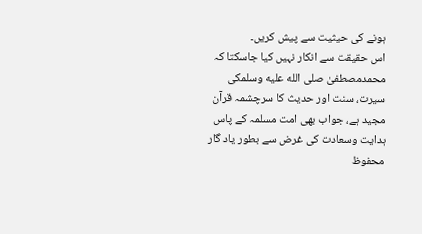ہونے کی حیثیت سے پیش کریں۔
اس حقیقت سے انکار نہیں کیا جاسکتا کہ محمدمصطفیٰ صلى الله عليه وسلمکی سیرت، سنت اور حدیث کا سرچشمہ قرآن مجید ہے، جواب بھی امت مسلمہ کے پاس ہدایت وسعادت کی غرض سے بطور یاد گار محفوظ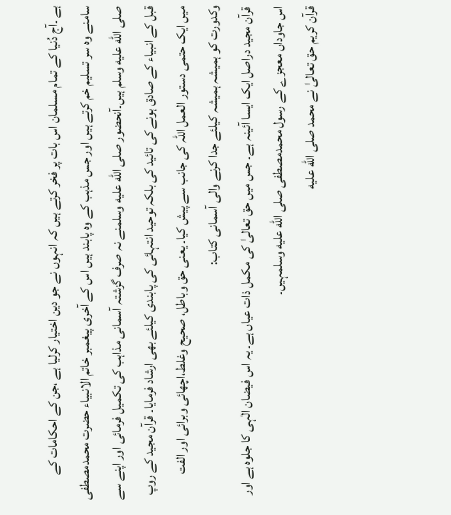ہے ۔آج دُنیا کے تمام مسلمان اس بات پر فخر کرتے ہیں کہ انہوں نے جو دین اختیار کرلیا ہے ،جن کے احکامات کے سامنے وہ سر تسلیم خم کرتے ہیں اور جس مذہب کے وہ پابند ہیں اس کے آخری پیغمبر خاتم الانبیاء حضرت محمدمصطفی صلى الله عليه وسلم ہیں۔آنحضور صلى الله عليه وسلمنے نہ صرف گزشتہ آسمانی مذاہب کی تکمیل فرمائی اور اپنے سے قبل کے انبیاء کے صادق ہونے کی تائید کی بلکہ توحید انتہائی کی پابندی کیلئے بھی ارشاد فرمایا۔ قرآن مجید کے روپ میں ایک حتمی دستور العمل اللہ کی جانب سے پیش کیا۔ یعنی حق وباطل، صحیح وغلط،اچھائی وبرائی اور الفت وکدورت کو ہمیشہ ہمیشہ کیلئے جدا کرنے والی آسمانی کتاب:
قرآن مجید دراصل ایک ایسا آئینہ ہے۔ جس میں حق تعالیٰ کی مکمل ذات عیاں ہے۔ یہ اس فیضان الٰہی کا جلوہ ہے اور اس جاوداں معجزے کے رسول محمدمصطفی صلى الله عليه وسلمہیں۔
قرآن کریم حق تعالیٰ نے محمد صلى الله عليه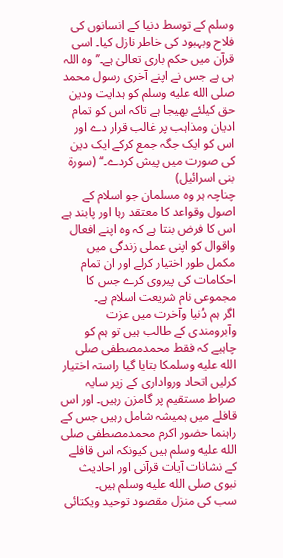وسلم کے توسط دنیا کے انسانوں کی فلاح وبہبود کی خاطر نازل کیا۔ اسی قرآن میں حکم باری تعالیٰ ہے۔’’وہ اللہ ہی ہے جس نے اپنے آخری رسول محمد صلى الله عليه وسلم کو ہدایت ودین حق کیلئے بھیجا ہے تاکہ اس کو تمام ادیان ومذاہب پر غالب قرار دے اور اس کو ایک جگہ جمع کرکے ایک دین کی صورت میں پیش کردے۔‘‘ (سورۃ بنی اسرائیل)
چناچہ ہر وہ مسلمان جو اسلام کے اصول وقواعد کا معتقد رہا اور پابند ہے اس کا فرض بنتا ہے کہ وہ اپنے افعال واقوال کو اپنی عملی زندگی میں مکمل طور اختیار کرلے اور ان تمام احکامات کی پیروی کرے جس کا مجموعی نام شریعت اسلام ہے۔
اگر ہم دُنیا وآخرت میں عزت وآبرومندی کے طالب ہیں تو ہم کو چاہیے کہ فقط محمدمصطفی صلى الله عليه وسلمکا بتایا گیا راستہ اختیار کرلیں اتحاد ورواداری کے زیر سایہ صراط مستقیم پر گامزن رہیں۔ اور اس قافلے میں ہمیشہ شامل رہیں جس کے راہنما حضور اکرم محمدمصطفی صلى الله عليه وسلم ہیں کیونکہ اس قافلے کے نشانات آیات قرآنی اور احادیث نبوی صلى الله عليه وسلم ہیں۔
سب کی منزل مقصود توحید ویکتائی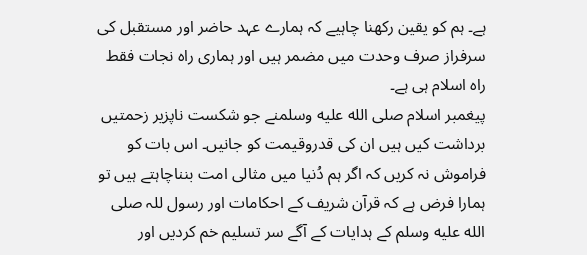ہے۔ ہم کو یقین رکھنا چاہیے کہ ہمارے عہد حاضر اور مستقبل کی سرفراز صرف وحدت میں مضمر ہیں اور ہماری راہ نجات فقط راہ اسلام ہی ہے۔
پیغمبر اسلام صلى الله عليه وسلمنے جو شکست ناپزیر زحمتیں برداشت کیں ہیں ان کی قدروقیمت کو جانیں۔ اس بات کو فراموش نہ کریں کہ اگر ہم دُنیا میں مثالی امت بنناچاہتے ہیں تو ہمارا فرض ہے کہ قرآن شریف کے احکامات اور رسول للہ صلى الله عليه وسلم کے ہدایات کے آگے سر تسلیم خم کردیں اور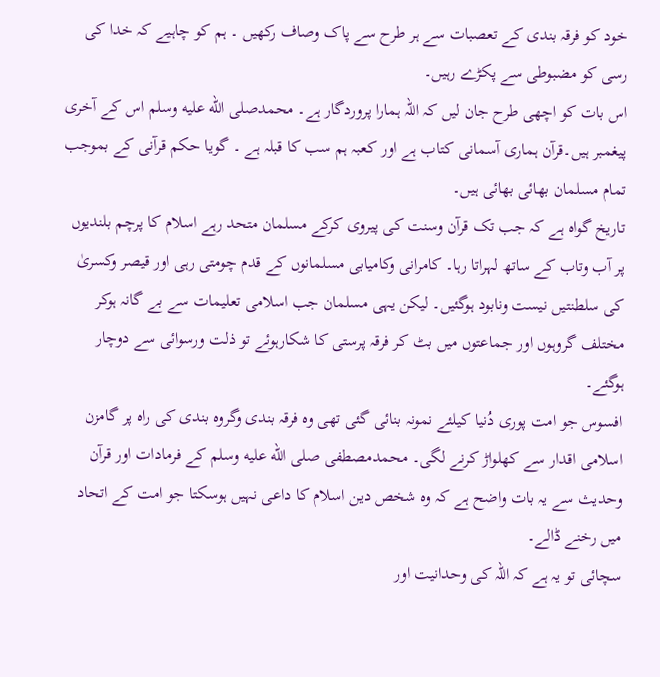خود کو فرقہ بندی کے تعصبات سے ہر طرح سے پاک وصاف رکھیں ۔ ہم کو چاہیے کہ خدا کی رسی کو مضبوطی سے پکڑے رہیں۔
اس بات کو اچھی طرح جان لیں کہ اللہ ہمارا پروردگار ہے۔ محمدصلى الله عليه وسلم اس کے آخری پیغمبر ہیں۔قرآن ہماری آسمانی کتاب ہے اور کعبہ ہم سب کا قبلہ ہے ۔ گویا حکم قرآنی کے بموجب تمام مسلمان بھائی بھائی ہیں۔
تاریخ گواہ ہے کہ جب تک قرآن وسنت کی پیروی کرکے مسلمان متحد رہے اسلام کا پرچم بلندیوں پر آب وتاب کے ساتھ لہراتا رہا۔ کامرانی وکامیابی مسلمانوں کے قدم چومتی رہی اور قیصر وکسریٰ کی سلطنتیں نیست ونابود ہوگئیں۔ لیکن یہی مسلمان جب اسلامی تعلیمات سے بے گانہ ہوکر مختلف گروہوں اور جماعتوں میں بٹ کر فرقہ پرستی کا شکارہوئے تو ذلت ورسوائی سے دوچار ہوگئے۔
افسوس جو امت پوری دُنیا کیلئے نمونہ بنائی گئی تھی وہ فرقہ بندی وگروہ بندی کی راہ پر گامزن اسلامی اقدار سے کھلواڑ کرنے لگی۔ محمدمصطفی صلى الله عليه وسلم کے فرمادات اور قرآن وحدیث سے یہ بات واضح ہے کہ وہ شخص دین اسلام کا داعی نہیں ہوسکتا جو امت کے اتحاد میں رخنے ڈالے۔
سچائی تو یہ ہے کہ اللہ کی وحدانیت اور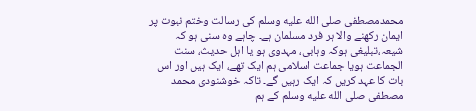محمدمصطفی صلى الله عليه وسلم کی رسالت وختم نبوت پر ایمان رکھنے والا ہر فرد مسلمان ہے۔ چاہے وہ سنی ہو کہ شیعہ،تبلیغی ہوکہ وہابی، مہدوی ہو یا اہل حدیث، سنت الجماعت ہویا جماعت اسلامی ہم ایک تھے، ایک ہیں اور اس بات کا عہد کریں کہ ایک رہیں گے۔ تاکہ خوشنودی محمد مصطفی صلى الله عليه وسلم کے ہم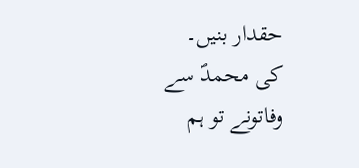حقدار بنیں۔
کی محمدؐ سے وفاتونے تو ہم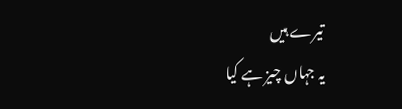تیرے ہیں
یہ جہاں چیز ہے کیا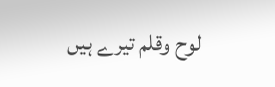لوح وقلم تیرے ہیں